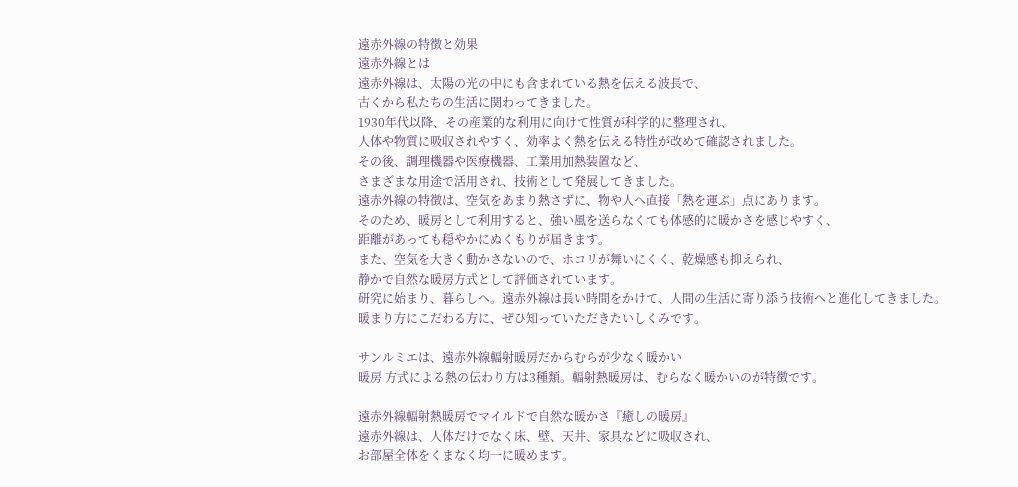遠赤外線の特徴と効果
遠赤外線とは
遠赤外線は、太陽の光の中にも含まれている熱を伝える波長で、
古くから私たちの生活に関わってきました。
1930年代以降、その産業的な利用に向けて性質が科学的に整理され、
人体や物質に吸収されやすく、効率よく熱を伝える特性が改めて確認されました。
その後、調理機器や医療機器、工業用加熱装置など、
さまざまな用途で活用され、技術として発展してきました。
遠赤外線の特徴は、空気をあまり熱さずに、物や人へ直接「熱を運ぶ」点にあります。
そのため、暖房として利用すると、強い風を送らなくても体感的に暖かさを感じやすく、
距離があっても穏やかにぬくもりが届きます。
また、空気を大きく動かさないので、ホコリが舞いにくく、乾燥感も抑えられ、
静かで自然な暖房方式として評価されています。
研究に始まり、暮らしへ。遠赤外線は長い時間をかけて、人間の生活に寄り添う技術へと進化してきました。
暖まり方にこだわる方に、ぜひ知っていただきたいしくみです。

サンルミエは、遠赤外線輻射暖房だからむらが少なく暖かい
暖房 方式による熱の伝わり方は3種類。輻射熱暖房は、むらなく暖かいのが特徴です。

遠赤外線輻射熱暖房でマイルドで自然な暖かさ『癒しの暖房』
遠赤外線は、人体だけでなく床、壁、天井、家具などに吸収され、
お部屋全体をくまなく均一に暖めます。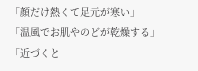「顔だけ熱くて足元が寒い」
「温風でお肌やのどが乾燥する」
「近づくと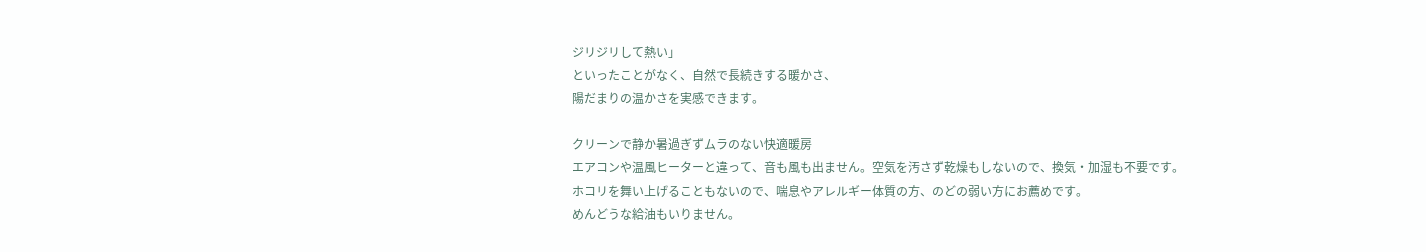ジリジリして熱い」
といったことがなく、自然で長続きする暖かさ、
陽だまりの温かさを実感できます。

クリーンで静か暑過ぎずムラのない快適暖房
エアコンや温風ヒーターと違って、音も風も出ません。空気を汚さず乾燥もしないので、換気・加湿も不要です。
ホコリを舞い上げることもないので、喘息やアレルギー体質の方、のどの弱い方にお薦めです。
めんどうな給油もいりません。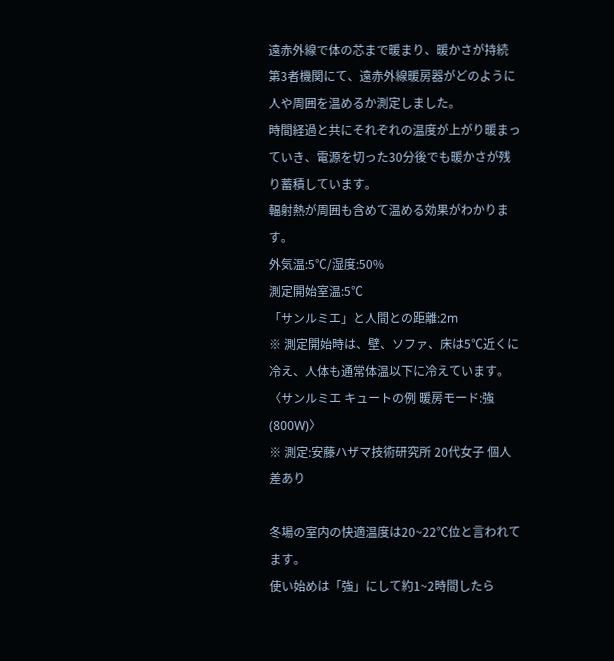遠赤外線で体の芯まで暖まり、暖かさが持続
第3者機関にて、遠赤外線暖房器がどのように人や周囲を温めるか測定しました。
時間経過と共にそれぞれの温度が上がり暖まっていき、電源を切った30分後でも暖かさが残り蓄積しています。
輻射熱が周囲も含めて温める効果がわかります。
外気温:5℃/湿度:50%
測定開始室温:5℃
「サンルミエ」と人間との距離:2m
※ 測定開始時は、壁、ソファ、床は5℃近くに冷え、人体も通常体温以下に冷えています。
〈サンルミエ キュートの例 暖房モード:強(800W)〉
※ 測定:安藤ハザマ技術研究所 20代女子 個人差あり

冬場の室内の快適温度は20~22℃位と言われてます。
使い始めは「強」にして約1~2時間したら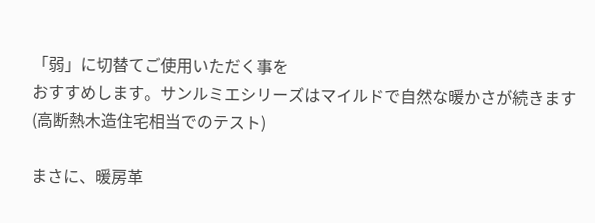「弱」に切替てご使用いただく事を
おすすめします。サンルミエシリーズはマイルドで自然な暖かさが続きます
(高断熱木造住宅相当でのテスト)

まさに、暖房革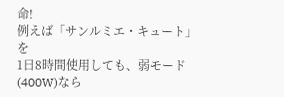命!
例えば「サンルミエ・キュート」を
1日8時間使用しても、弱モード(400W)なら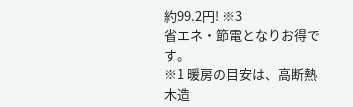約99.2円! ※3
省エネ・節電となりお得です。
※1 暖房の目安は、高断熱木造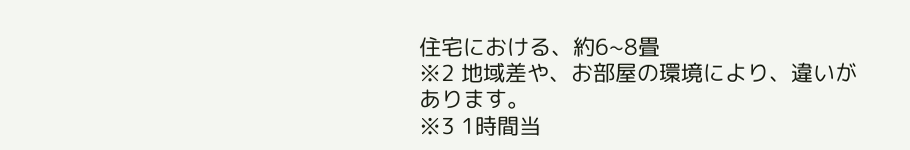住宅における、約6~8畳
※2 地域差や、お部屋の環境により、違いがあります。
※3 1時間当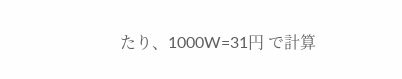たり、1000W=31円 で計算